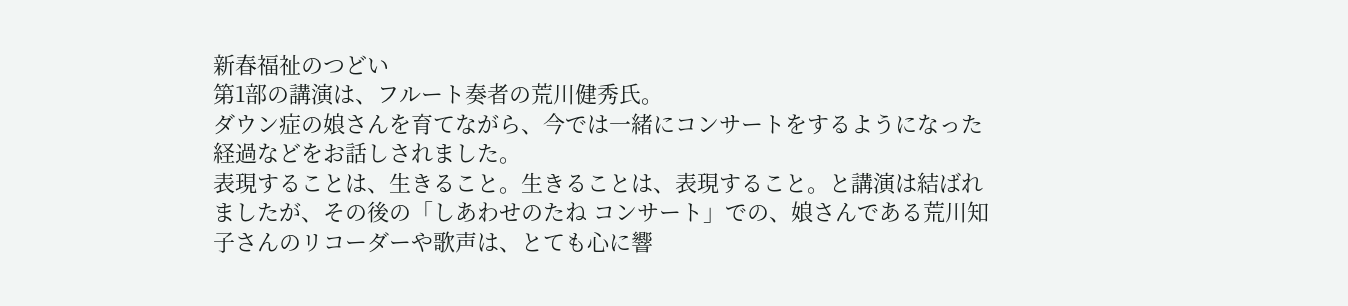新春福祉のつどい
第1部の講演は、フルート奏者の荒川健秀氏。
ダウン症の娘さんを育てながら、今では一緒にコンサートをするようになった経過などをお話しされました。
表現することは、生きること。生きることは、表現すること。と講演は結ばれましたが、その後の「しあわせのたね コンサート」での、娘さんである荒川知子さんのリコーダーや歌声は、とても心に響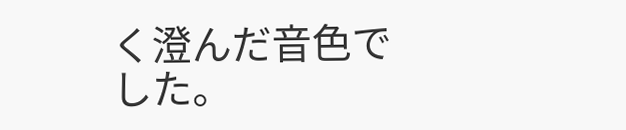く澄んだ音色でした。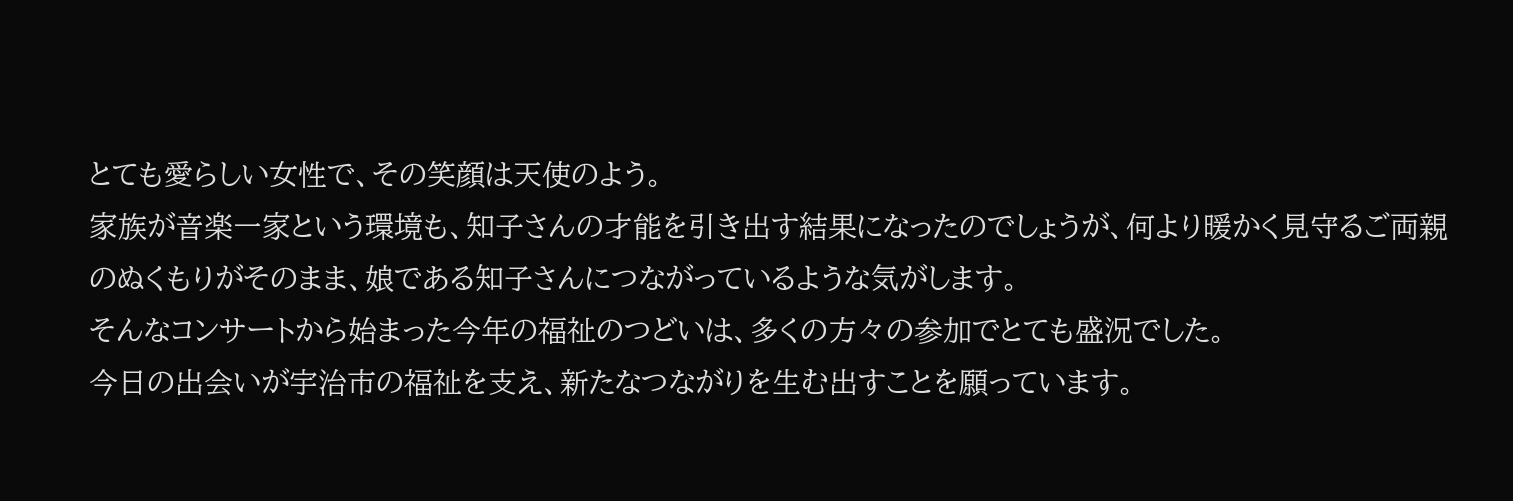とても愛らしい女性で、その笑顔は天使のよう。
家族が音楽一家という環境も、知子さんの才能を引き出す結果になったのでしょうが、何より暖かく見守るご両親のぬくもりがそのまま、娘である知子さんにつながっているような気がします。
そんなコンサートから始まった今年の福祉のつどいは、多くの方々の参加でとても盛況でした。
今日の出会いが宇治市の福祉を支え、新たなつながりを生む出すことを願っています。